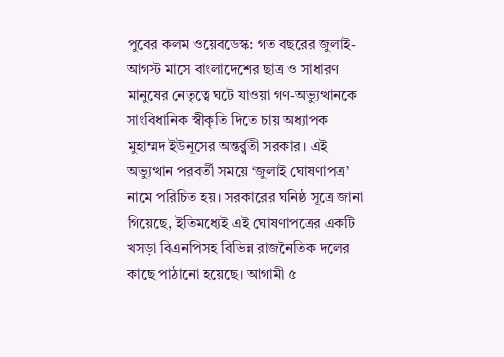পুবের কলম ওয়েবডেস্ক: গত বছরের জুলাই-আগস্ট মাসে বাংলাদেশের ছাত্র ও সাধারণ মানুষের নেতৃত্বে ঘটে যাওয়া গণ-অভ্যুত্থানকে সাংবিধানিক স্বীকৃতি দিতে চায় অধ্যাপক মুহাম্মদ ইউনূসের অন্তর্র্বতী সরকার। এই অভ্যুত্থান পরবর্তী সময়ে ‘জুলাই ঘোষণাপত্র’ নামে পরিচিত হয়। সরকারের ঘনিষ্ঠ সূত্রে জানা গিয়েছে, ইতিমধ্যেই এই ঘোষণাপত্রের একটি খসড়া বিএনপিসহ বিভিন্ন রাজনৈতিক দলের কাছে পাঠানো হয়েছে। আগামী ৫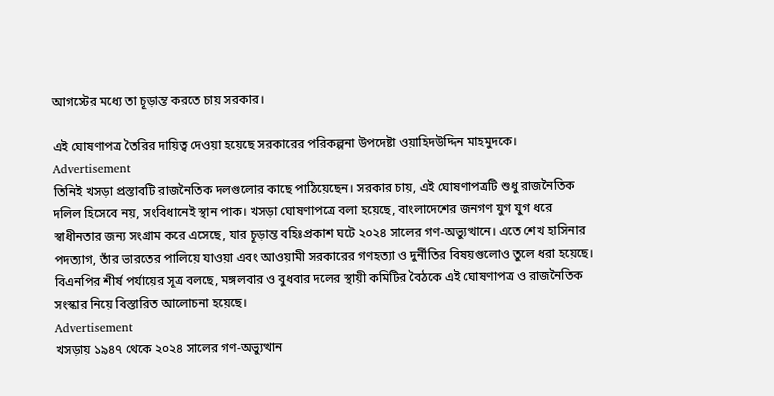আগস্টের মধ্যে তা চূড়ান্ত করতে চায় সরকার।

এই ঘোষণাপত্র তৈরির দায়িত্ব দেওয়া হয়েছে সরকারের পরিকল্পনা উপদেষ্টা ওয়াহিদউদ্দিন মাহমুদকে।
Advertisement
তিনিই খসড়া প্রস্তাবটি রাজনৈতিক দলগুলোর কাছে পাঠিয়েছেন। সরকার চায়, এই ঘোষণাপত্রটি শুধু রাজনৈতিক দলিল হিসেবে নয়, সংবিধানেই স্থান পাক। খসড়া ঘোষণাপত্রে বলা হয়েছে, বাংলাদেশের জনগণ যুগ যুগ ধরে স্বাধীনতার জন্য সংগ্রাম করে এসেছে, যার চূড়ান্ত বহিঃপ্রকাশ ঘটে ২০২৪ সালের গণ-অভ্যুত্থানে। এতে শেখ হাসিনার পদত্যাগ, তাঁর ভারতের পালিয়ে যাওয়া এবং আওয়ামী সরকারের গণহত্যা ও দুর্নীতির বিষয়গুলোও তুলে ধরা হয়েছে। বিএনপির শীর্ষ পর্যায়ের সূত্র বলছে, মঙ্গলবার ও বুধবার দলের স্থায়ী কমিটির বৈঠকে এই ঘোষণাপত্র ও রাজনৈতিক সংস্কার নিয়ে বিস্তারিত আলোচনা হয়েছে।
Advertisement
খসড়ায় ১৯৪৭ থেকে ২০২৪ সালের গণ-অভ্যুত্থান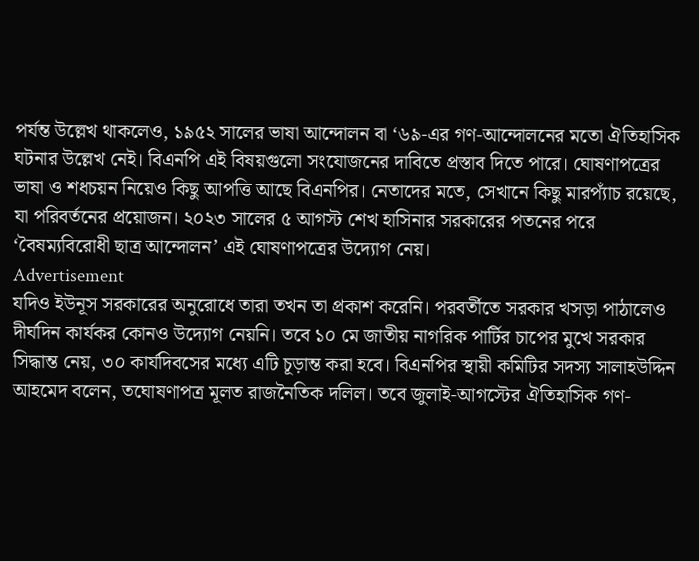পর্যন্ত উল্লেখ থাকলেও, ১৯৫২ সালের ভাষা আন্দোলন বা ‘৬৯-এর গণ-আন্দোলনের মতো ঐতিহাসিক ঘটনার উল্লেখ নেই। বিএনপি এই বিষয়গুলো সংযোজনের দাবিতে প্রস্তাব দিতে পারে। ঘোষণাপত্রের ভাষা ও শধচয়ন নিয়েও কিছু আপত্তি আছে বিএনপির। নেতাদের মতে, সেখানে কিছু মারপ্যাঁচ রয়েছে, যা পরিবর্তনের প্রয়োজন। ২০২৩ সালের ৫ আগস্ট শেখ হাসিনার সরকারের পতনের পরে ‘বৈষম্যবিরোধী ছাত্র আন্দোলন’ এই ঘোষণাপত্রের উদ্যোগ নেয়।
Advertisement
যদিও ইউনূস সরকারের অনুরোধে তারা তখন তা প্রকাশ করেনি। পরবর্তীতে সরকার খসড়া পাঠালেও দীর্ঘদিন কার্যকর কোনও উদ্যোগ নেয়নি। তবে ১০ মে জাতীয় নাগরিক পার্টির চাপের মুখে সরকার সিদ্ধান্ত নেয়, ৩০ কার্যদিবসের মধ্যে এটি চূড়ান্ত করা হবে। বিএনপির স্থায়ী কমিটির সদস্য সালাহউদ্দিন আহমেদ বলেন, তঘোষণাপত্র মূলত রাজনৈতিক দলিল। তবে জুলাই-আগস্টের ঐতিহাসিক গণ-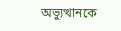অভ্যুত্থানকে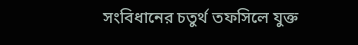সংবিধানের চতুর্থ তফসিলে যুক্ত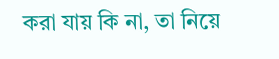করা যায় কি না, তা নিয়ে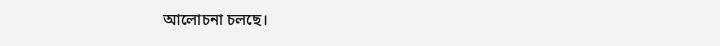আলোচনা চলছে।